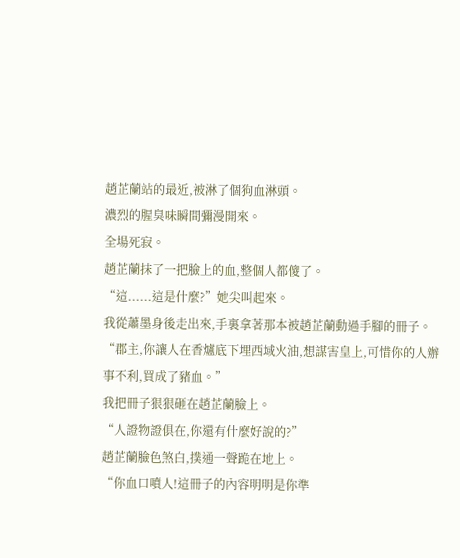趙芷蘭站的最近,被淋了個狗血淋頭。
濃烈的腥臭味瞬間彌漫開來。
全場死寂。
趙芷蘭抹了一把臉上的血,整個人都傻了。
“這......這是什麼?”她尖叫起來。
我從蕭墨身後走出來,手裏拿著那本被趙芷蘭動過手腳的冊子。
“郡主,你讓人在香爐底下埋西域火油,想謀害皇上,可惜你的人辦事不利,買成了豬血。”
我把冊子狠狠砸在趙芷蘭臉上。
“人證物證俱在,你還有什麼好說的?”
趙芷蘭臉色煞白,撲通一聲跪在地上。
“你血口噴人!這冊子的內容明明是你準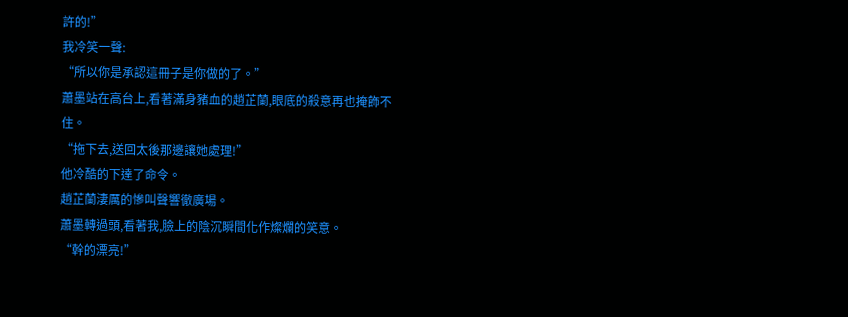許的!”
我冷笑一聲:
“所以你是承認這冊子是你做的了。”
蕭墨站在高台上,看著滿身豬血的趙芷蘭,眼底的殺意再也掩飾不住。
“拖下去,送回太後那邊讓她處理!”
他冷酷的下達了命令。
趙芷蘭淒厲的慘叫聲響徹廣場。
蕭墨轉過頭,看著我,臉上的陰沉瞬間化作燦爛的笑意。
“幹的漂亮!”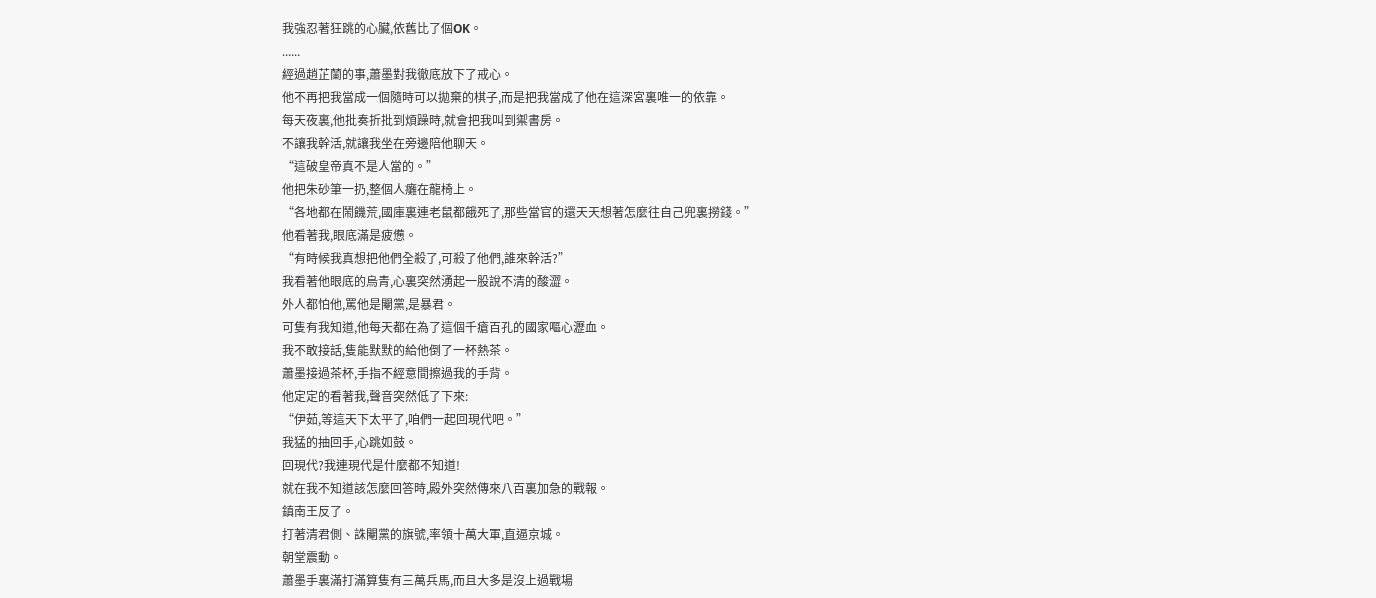我強忍著狂跳的心臟,依舊比了個OK。
......
經過趙芷蘭的事,蕭墨對我徹底放下了戒心。
他不再把我當成一個隨時可以拋棄的棋子,而是把我當成了他在這深宮裏唯一的依靠。
每天夜裏,他批奏折批到煩躁時,就會把我叫到禦書房。
不讓我幹活,就讓我坐在旁邊陪他聊天。
“這破皇帝真不是人當的。”
他把朱砂筆一扔,整個人癱在龍椅上。
“各地都在鬧饑荒,國庫裏連老鼠都餓死了,那些當官的還天天想著怎麼往自己兜裏撈錢。”
他看著我,眼底滿是疲憊。
“有時候我真想把他們全殺了,可殺了他們,誰來幹活?”
我看著他眼底的烏青,心裏突然湧起一股說不清的酸澀。
外人都怕他,罵他是閹黨,是暴君。
可隻有我知道,他每天都在為了這個千瘡百孔的國家嘔心瀝血。
我不敢接話,隻能默默的給他倒了一杯熱茶。
蕭墨接過茶杯,手指不經意間擦過我的手背。
他定定的看著我,聲音突然低了下來:
“伊茹,等這天下太平了,咱們一起回現代吧。”
我猛的抽回手,心跳如鼓。
回現代?我連現代是什麼都不知道!
就在我不知道該怎麼回答時,殿外突然傳來八百裏加急的戰報。
鎮南王反了。
打著清君側、誅閹黨的旗號,率領十萬大軍,直逼京城。
朝堂震動。
蕭墨手裏滿打滿算隻有三萬兵馬,而且大多是沒上過戰場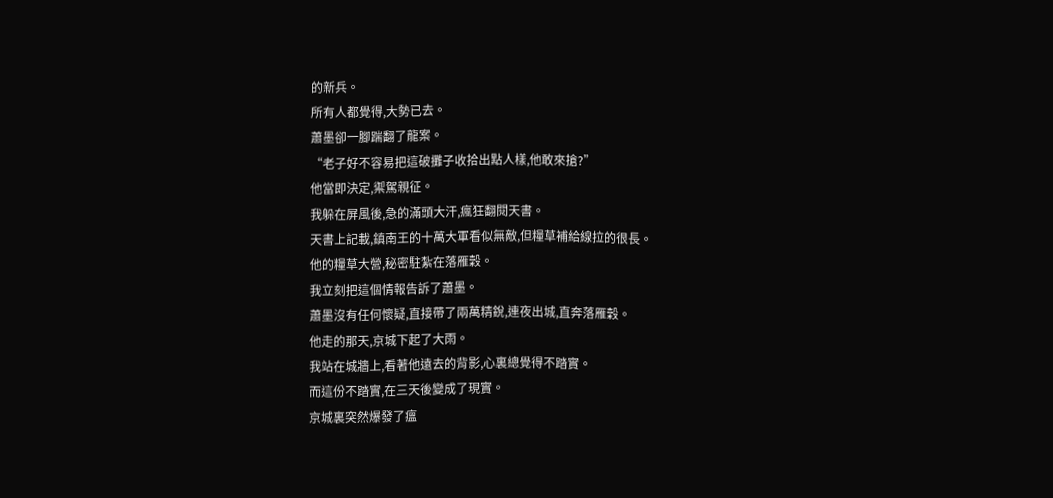的新兵。
所有人都覺得,大勢已去。
蕭墨卻一腳踹翻了龍案。
“老子好不容易把這破攤子收拾出點人樣,他敢來搶?”
他當即決定,禦駕親征。
我躲在屏風後,急的滿頭大汗,瘋狂翻閱天書。
天書上記載,鎮南王的十萬大軍看似無敵,但糧草補給線拉的很長。
他的糧草大營,秘密駐紮在落雁穀。
我立刻把這個情報告訴了蕭墨。
蕭墨沒有任何懷疑,直接帶了兩萬精銳,連夜出城,直奔落雁穀。
他走的那天,京城下起了大雨。
我站在城牆上,看著他遠去的背影,心裏總覺得不踏實。
而這份不踏實,在三天後變成了現實。
京城裏突然爆發了瘟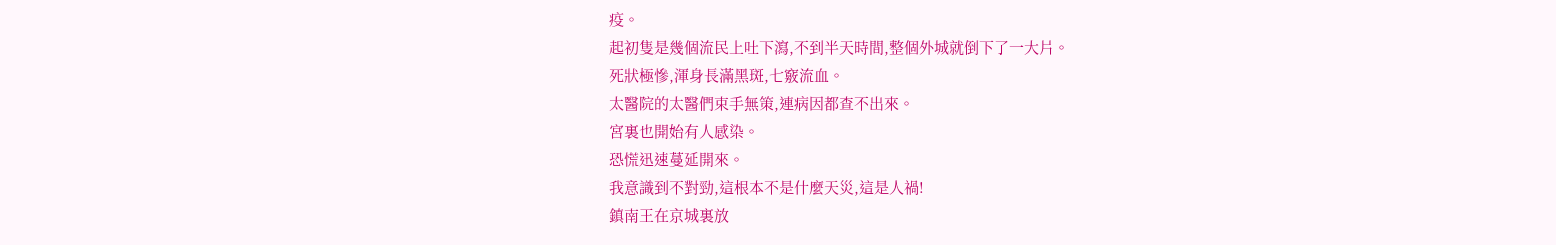疫。
起初隻是幾個流民上吐下瀉,不到半天時間,整個外城就倒下了一大片。
死狀極慘,渾身長滿黑斑,七竅流血。
太醫院的太醫們束手無策,連病因都查不出來。
宮裏也開始有人感染。
恐慌迅速蔓延開來。
我意識到不對勁,這根本不是什麼天災,這是人禍!
鎮南王在京城裏放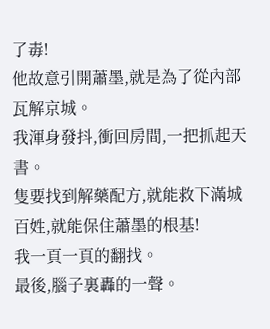了毒!
他故意引開蕭墨,就是為了從內部瓦解京城。
我渾身發抖,衝回房間,一把抓起天書。
隻要找到解藥配方,就能救下滿城百姓,就能保住蕭墨的根基!
我一頁一頁的翻找。
最後,腦子裏轟的一聲。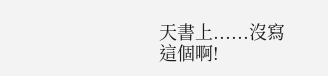天書上......沒寫這個啊!